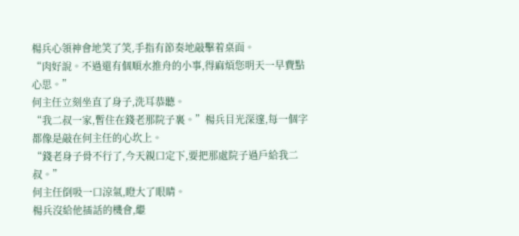楊兵心領神會地笑了笑,手指有節奏地敲擊着桌面。
“肉好說。不過還有個順水推舟的小事,得麻煩您明天一早費點心思。”
何主任立刻坐直了身子,洗耳恭聽。
“我二叔一家,暫住在錢老那院子裏。”楊兵目光深邃,每一個字都像是敲在何主任的心坎上。
“錢老身子骨不行了,今天親口定下,要把那處院子過戶給我二叔。”
何主任倒吸一口涼氣,瞪大了眼睛。
楊兵沒給他插話的機會,繼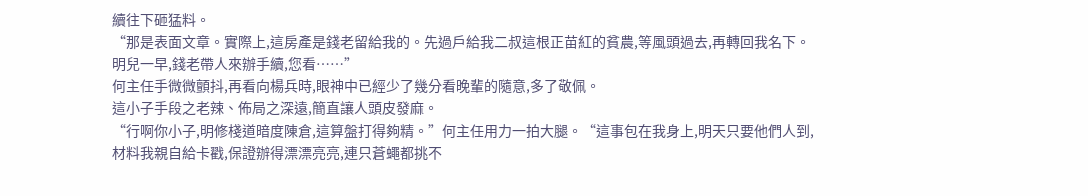續往下砸猛料。
“那是表面文章。實際上,這房產是錢老留給我的。先過戶給我二叔這根正苗紅的貧農,等風頭過去,再轉回我名下。明兒一早,錢老帶人來辦手續,您看……”
何主任手微微顫抖,再看向楊兵時,眼神中已經少了幾分看晚輩的隨意,多了敬佩。
這小子手段之老辣、佈局之深遠,簡直讓人頭皮發麻。
“行啊你小子,明修棧道暗度陳倉,這算盤打得夠精。”何主任用力一拍大腿。“這事包在我身上,明天只要他們人到,材料我親自給卡戳,保證辦得漂漂亮亮,連只蒼蠅都挑不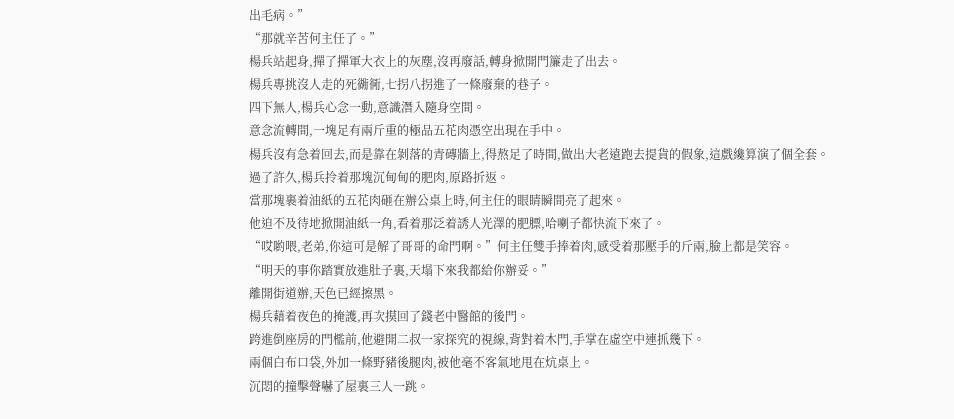出毛病。”
“那就辛苦何主任了。”
楊兵站起身,撣了撣軍大衣上的灰塵,沒再廢話,轉身掀開門簾走了出去。
楊兵專挑沒人走的死衚衕,七拐八拐進了一條廢棄的巷子。
四下無人,楊兵心念一動,意識潛入隨身空間。
意念流轉間,一塊足有兩斤重的極品五花肉憑空出現在手中。
楊兵沒有急着回去,而是靠在剝落的青磚牆上,得熬足了時間,做出大老遠跑去提貨的假象,這戲纔算演了個全套。
過了許久,楊兵拎着那塊沉甸甸的肥肉,原路折返。
當那塊裹着油紙的五花肉砸在辦公桌上時,何主任的眼睛瞬間亮了起來。
他迫不及待地掀開油紙一角,看着那泛着誘人光澤的肥膘,哈喇子都快流下來了。
“哎喲喂,老弟,你這可是解了哥哥的命門啊。”何主任雙手捧着肉,感受着那壓手的斤兩,臉上都是笑容。
“明天的事你踏實放進肚子裏,天塌下來我都給你辦妥。”
離開街道辦,天色已經擦黑。
楊兵藉着夜色的掩護,再次摸回了錢老中醫館的後門。
跨進倒座房的門檻前,他避開二叔一家探究的視線,背對着木門,手掌在虛空中連抓幾下。
兩個白布口袋,外加一條野豬後腿肉,被他毫不客氣地甩在炕桌上。
沉悶的撞擊聲嚇了屋裏三人一跳。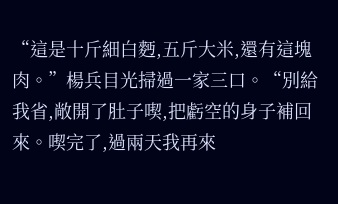“這是十斤細白麪,五斤大米,還有這塊肉。”楊兵目光掃過一家三口。“別給我省,敞開了肚子喫,把虧空的身子補回來。喫完了,過兩天我再來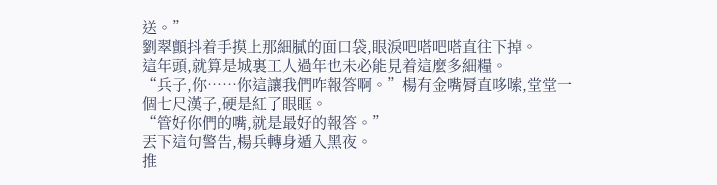送。”
劉翠顫抖着手摸上那細膩的面口袋,眼淚吧嗒吧嗒直往下掉。
這年頭,就算是城裏工人過年也未必能見着這麼多細糧。
“兵子,你……你這讓我們咋報答啊。”楊有金嘴脣直哆嗦,堂堂一個七尺漢子,硬是紅了眼眶。
“管好你們的嘴,就是最好的報答。”
丟下這句警告,楊兵轉身遁入黑夜。
推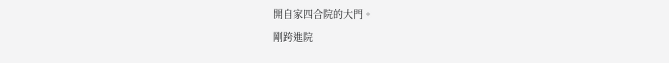開自家四合院的大門。
剛跨進院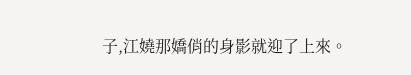子,江嬈那嬌俏的身影就迎了上來。